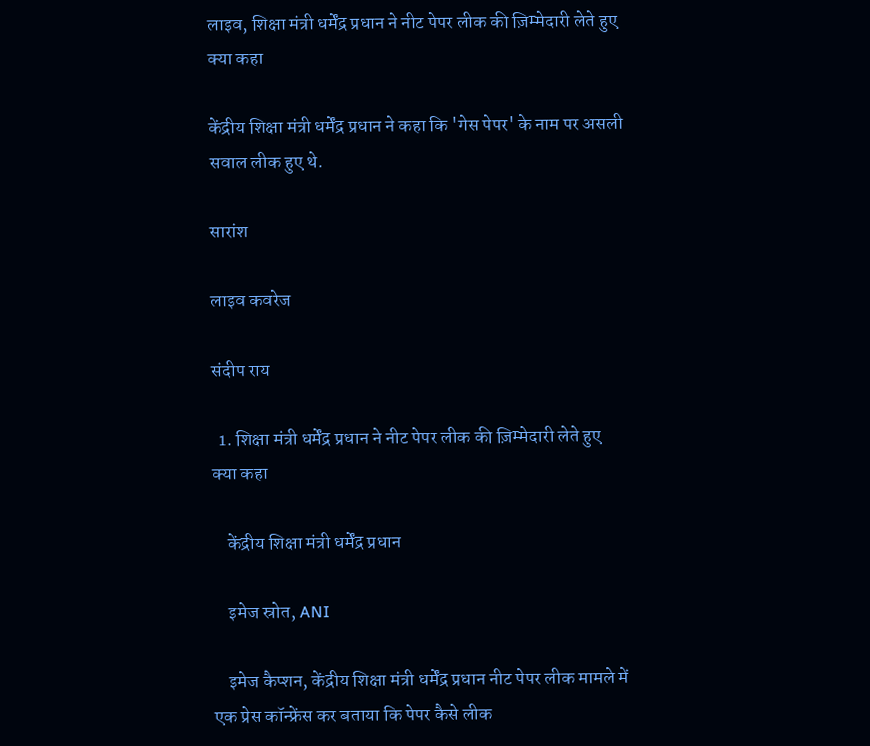लाइव, शिक्षा मंत्री धर्मेंद्र प्रधान ने नीट पेपर लीक की ज़िम्मेदारी लेते हुए क्या कहा

केंद्रीय शिक्षा मंत्री धर्मेंद्र प्रधान ने कहा कि 'गेस पेपर' के नाम पर असली सवाल लीक हुए थे.

सारांश

लाइव कवरेज

संदीप राय

  1. शिक्षा मंत्री धर्मेंद्र प्रधान ने नीट पेपर लीक की ज़िम्मेदारी लेते हुए क्या कहा

    केंद्रीय शिक्षा मंत्री धर्मेंद्र प्रधान

    इमेज स्रोत, ANI

    इमेज कैप्शन, केंद्रीय शिक्षा मंत्री धर्मेंद्र प्रधान नीट पेपर लीक मामले में एक प्रेस कॉन्फ्रेंस कर बताया कि पेपर कैसे लीक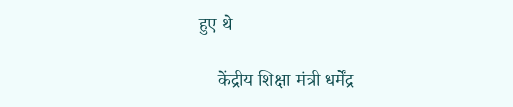हुए थे

    केंद्रीय शिक्षा मंत्री धर्मेंद्र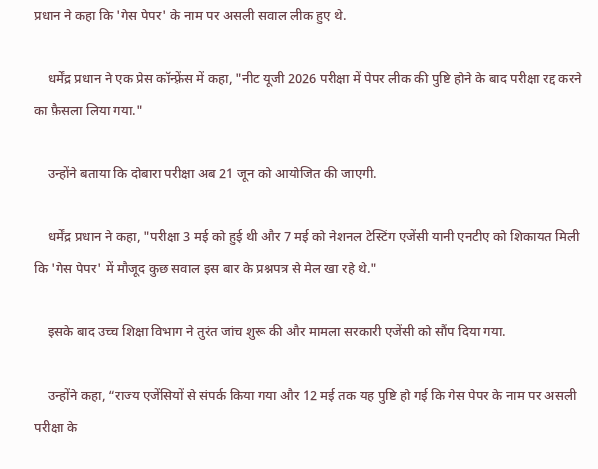प्रधान ने कहा कि 'गेस पेपर' के नाम पर असली सवाल लीक हुए थे.

    धर्मेंद्र प्रधान ने एक प्रेस कॉन्फ़्रेंस में कहा, "नीट यूजी 2026 परीक्षा में पेपर लीक की पुष्टि होने के बाद परीक्षा रद्द करने का फ़ैसला लिया गया."

    उन्होंने बताया कि दोबारा परीक्षा अब 21 जून को आयोजित की जाएगी.

    धर्मेंद्र प्रधान ने कहा, "परीक्षा 3 मई को हुई थी और 7 मई को नेशनल टेस्टिंग एजेंसी यानी एनटीए को शिकायत मिली कि 'गेस पेपर' में मौजूद कुछ सवाल इस बार के प्रश्नपत्र से मेल खा रहे थे."

    इसके बाद उच्च शिक्षा विभाग ने तुरंत जांच शुरू की और मामला सरकारी एजेंसी को सौंप दिया गया.

    उन्होंने कहा, “राज्य एजेंसियों से संपर्क किया गया और 12 मई तक यह पुष्टि हो गई कि गेस पेपर के नाम पर असली परीक्षा के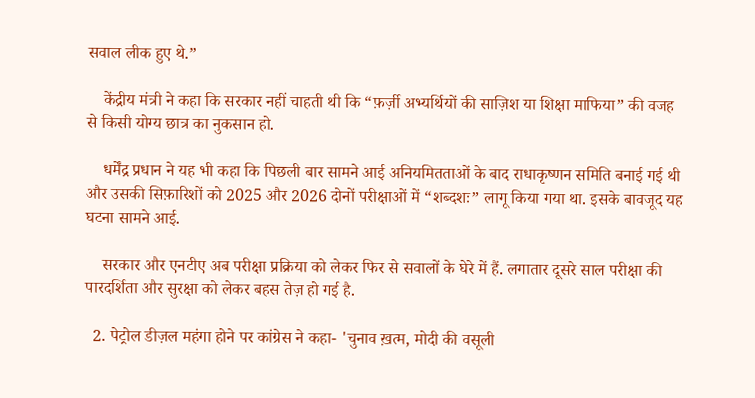सवाल लीक हुए थे.”

    केंद्रीय मंत्री ने कहा कि सरकार नहीं चाहती थी कि “फ़र्ज़ी अभ्यर्थियों की साज़िश या शिक्षा माफिया” की वजह से किसी योग्य छात्र का नुकसान हो.

    धर्मेंद्र प्रधान ने यह भी कहा कि पिछली बार सामने आई अनियमितताओं के बाद राधाकृष्णन समिति बनाई गई थी और उसकी सिफ़ारिशों को 2025 और 2026 दोनों परीक्षाओं में “शब्दशः” लागू किया गया था. इसके बावजूद यह घटना सामने आई.

    सरकार और एनटीए अब परीक्षा प्रक्रिया को लेकर फिर से सवालों के घेरे में हैं. लगातार दूसरे साल परीक्षा की पारदर्शिता और सुरक्षा को लेकर बहस तेज़ हो गई है.

  2. पेट्रोल डीज़ल महंगा होने पर कांग्रेस ने कहा- 'चुनाव ख़त्म, मोदी की वसूली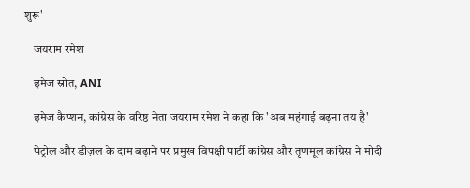शुरू'

    जयराम रमेश

    इमेज स्रोत, ANI

    इमेज कैप्शन, कांग्रेस के वरिष्ठ नेता जयराम रमेश ने कहा कि 'अब महंगाई बढ़ना तय है'

    पेट्रोल और डीज़ल के दाम बढ़ाने पर प्रमुख विपक्षी पार्टी कांग्रेस और तृणमूल कांग्रेस ने मोदी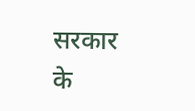सरकार के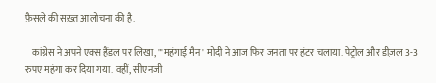फ़ैसले की सख़्त आलोचना की है.

    कांग्रेस ने अपने एक्स हैंडल पर लिखा, "'महंगाई मैन' मोदी ने आज फिर जनता पर हंटर चलाया. पेट्रोल और डीज़ल 3-3 रुपए महंगा कर दिया गया. वहीं, सीएनजी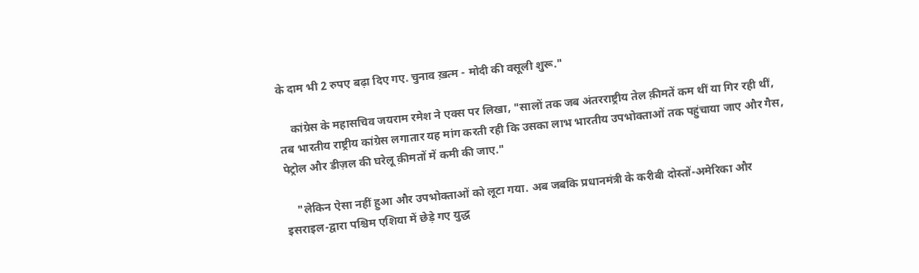के दाम भी 2 रुपए बढ़ा दिए गए. चुनाव ख़त्म - मोदी की वसूली शुरू."

    कांग्रेस के महासचिव जयराम रमेश ने एक्स पर लिखा, "सालों तक जब अंतरराष्ट्रीय तेल क़ीमतें कम थीं या गिर रही थीं, तब भारतीय राष्ट्रीय कांग्रेस लगातार यह मांग करती रही कि उसका लाभ भारतीय उपभोक्ताओं तक पहुंचाया जाए और गैस, पेट्रोल और डीज़ल की घरेलू क़ीमतों में कमी की जाए."

    "लेकिन ऐसा नहीं हुआ और उपभोक्ताओं को लूटा गया. अब जबकि प्रधानमंत्री के करीबी दोस्तों-अमेरिका और इसराइल-द्वारा पश्चिम एशिया में छेड़े गए युद्ध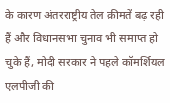के कारण अंतरराष्ट्रीय तेल क़ीमतें बढ़ रही हैं और विधानसभा चुनाव भी समाप्त हो चुके हैं, मोदी सरकार ने पहले कॉमर्शियल एलपीजी की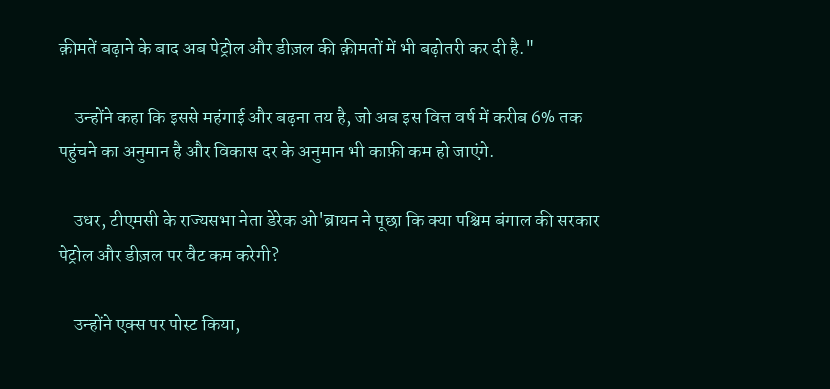क़ीमतें बढ़ाने के बाद अब पेट्रोल और डीज़ल की क़ीमतों में भी बढ़ोतरी कर दी है."

    उन्होंने कहा कि इससे महंगाई और बढ़ना तय है, जो अब इस वित्त वर्ष में करीब 6% तक पहुंचने का अनुमान है और विकास दर के अनुमान भी काफ़ी कम हो जाएंगे.

    उधर, टीएमसी के राज्यसभा नेता डेरेक ओ'ब्रायन ने पूछा कि क्या पश्चिम बंगाल की सरकार पेट्रोल और डीज़ल पर वैट कम करेगी?

    उन्होंने एक्स पर पोस्ट किया,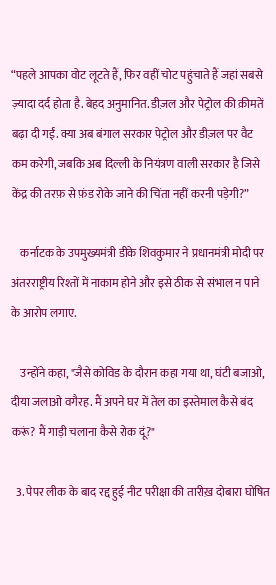“पहले आपका वोट लूटते हैं, फिर वहीं चोट पहुंचाते हैं जहां सबसे ज़्यादा दर्द होता है. बेहद अनुमानित. डीज़ल और पेट्रोल की क़ीमतें बढ़ा दी गईं. क्या अब बंगाल सरकार पेट्रोल और डीज़ल पर वैट कम करेगी, जबकि अब दिल्ली के नियंत्रण वाली सरकार है जिसे केंद्र की तरफ़ से फ़ंड रोके जाने की चिंता नहीं करनी पड़ेगी?”

    कर्नाटक के उपमुख्यमंत्री डीके शिवकुमार ने प्रधानमंत्री मोदी पर अंतरराष्ट्रीय रिश्तों में नाकाम होने और इसे ठीक से संभाल न पाने के आरोप लगाए.

    उन्होंने कहा, "जैसे कोविड के दौरान कहा गया था, घंटी बजाओ, दीया जलाओ वगैरह. मैं अपने घर में तेल का इस्तेमाल कैसे बंद करूं? मैं गाड़ी चलाना कैसे रोक दूं?"

  3. पेपर लीक के बाद रद्द हुई नीट परीक्षा की तारीख़ दोबारा घोषित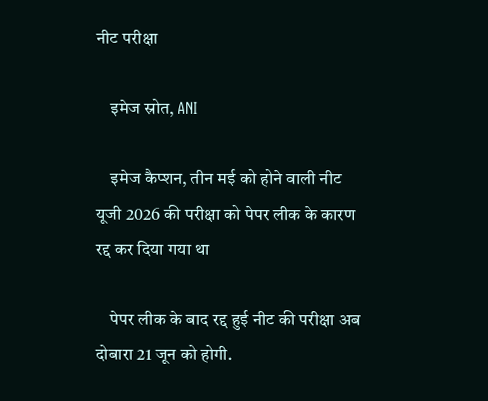नीट परीक्षा

    इमेज स्रोत, ANI

    इमेज कैप्शन, तीन मई को होने वाली नीट यूजी 2026 की परीक्षा को पेपर लीक के कारण रद्द कर दिया गया था

    पेपर लीक के बाद रद्द हुई नीट की परीक्षा अब दोबारा 21 जून को होगी.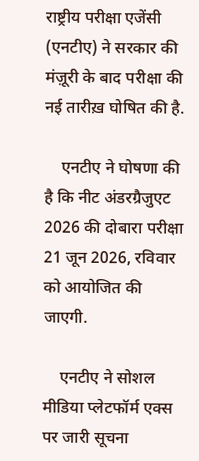राष्ट्रीय परीक्षा एजेंसी (एनटीए) ने सरकार की मंज़ूरी के बाद परीक्षा की नई तारीख़ घोषित की है.

    एनटीए ने घोषणा की है कि नीट अंडरग्रैजुएट 2026 की दोबारा परीक्षा 21 जून 2026, रविवार को आयोजित की जाएगी.

    एनटीए ने सोशल मीडिया प्लेटफॉर्म एक्स पर जारी सूचना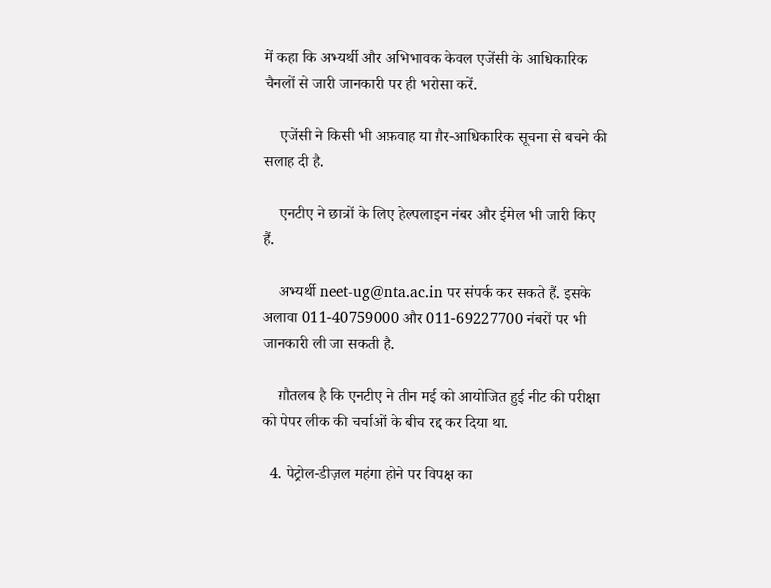में कहा कि अभ्यर्थी और अभिभावक केवल एजेंसी के आधिकारिक चैनलों से जारी जानकारी पर ही भरोसा करें.

    एजेंसी ने किसी भी अफ़वाह या ग़ैर-आधिकारिक सूचना से बचने की सलाह दी है.

    एनटीए ने छात्रों के लिए हेल्पलाइन नंबर और ईमेल भी जारी किए हैं.

    अभ्यर्थी neet-ug@nta.ac.in पर संपर्क कर सकते हैं. इसके अलावा 011-40759000 और 011-69227700 नंबरों पर भी जानकारी ली जा सकती है.

    ग़ौतलब है कि एनटीए ने तीन मई को आयोजित हुई नीट की परीक्षा को पेपर लीक की चर्चाओं के बीच रद्द कर दिया था.

  4. पेट्रोल-डीज़ल महंगा होने पर विपक्ष का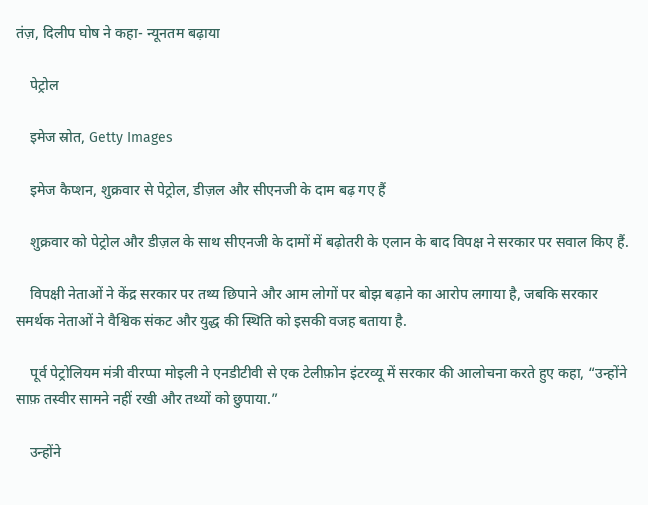तंज़, दिलीप घोष ने कहा- न्यूनतम बढ़ाया

    पेट्रोल

    इमेज स्रोत, Getty Images

    इमेज कैप्शन, शुक्रवार से पेट्रोल, डीज़ल और सीएनजी के दाम बढ़ गए हैं

    शुक्रवार को पेट्रोल और डीज़ल के साथ सीएनजी के दामों में बढ़ोतरी के एलान के बाद विपक्ष ने सरकार पर सवाल किए हैं.

    विपक्षी नेताओं ने केंद्र सरकार पर तथ्य छिपाने और आम लोगों पर बोझ बढ़ाने का आरोप लगाया है, जबकि सरकार समर्थक नेताओं ने वैश्विक संकट और युद्ध की स्थिति को इसकी वजह बताया है.

    पूर्व पेट्रोलियम मंत्री वीरप्पा मोइली ने एनडीटीवी से एक टेलीफ़ोन इंटरव्यू में सरकार की आलोचना करते हुए कहा, “उन्होंने साफ़ तस्वीर सामने नहीं रखी और तथ्यों को छुपाया.”

    उन्होंने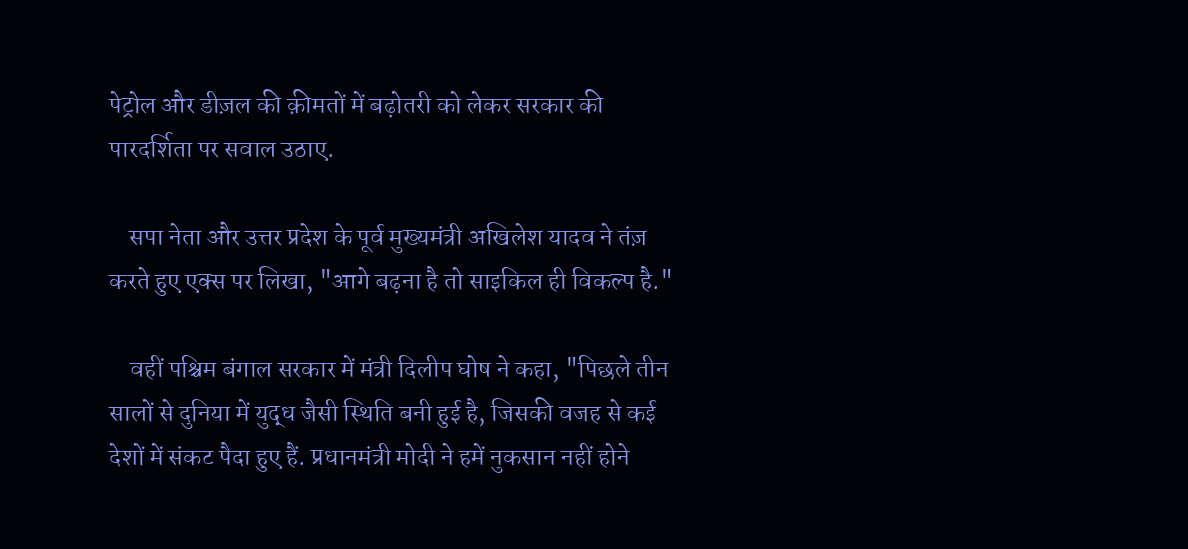पेट्रोल और डीज़ल की क़ीमतों में बढ़ोतरी को लेकर सरकार की पारदर्शिता पर सवाल उठाए.

    सपा नेता और उत्तर प्रदेश के पूर्व मुख्यमंत्री अखिलेश यादव ने तंज़ करते हुए एक्स पर लिखा, "आगे बढ़ना है तो साइकिल ही विकल्प है."

    वहीं पश्चिम बंगाल सरकार में मंत्री दिलीप घोष ने कहा, "पिछले तीन सालों से दुनिया में युद्ध जैसी स्थिति बनी हुई है, जिसकी वजह से कई देशों में संकट पैदा हुए हैं. प्रधानमंत्री मोदी ने हमें नुकसान नहीं होने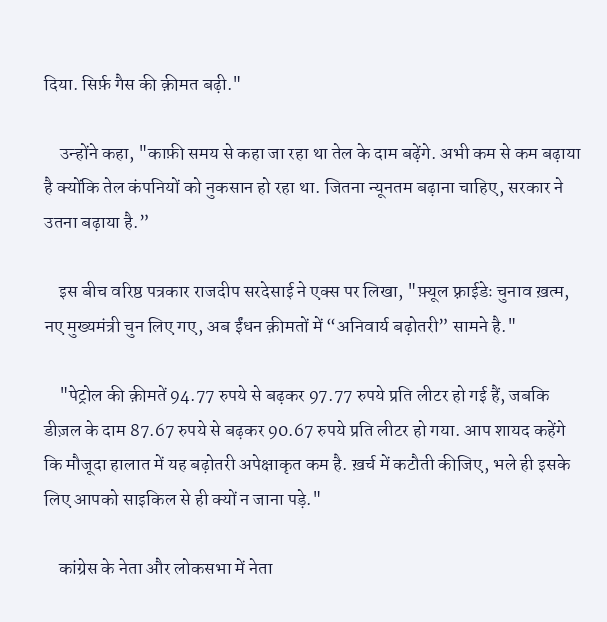दिया. सिर्फ़ गैस की क़ीमत बढ़ी."

    उन्होंने कहा, "काफ़ी समय से कहा जा रहा था तेल के दाम बढ़ेंगे. अभी कम से कम बढ़ाया है क्योंकि तेल कंपनियों को नुकसान हो रहा था. जितना न्यूनतम बढ़ाना चाहिए, सरकार ने उतना बढ़ाया है.”

    इस बीच वरिष्ठ पत्रकार राजदीप सरदेसाई ने एक्स पर लिखा, "फ़्यूल फ़्राईडेः चुनाव ख़त्म, नए मुख्यमंत्री चुन लिए गए, अब ईंधन क़ीमतों में “अनिवार्य बढ़ोतरी” सामने है."

    "पेट्रोल की क़ीमतें 94.77 रुपये से बढ़कर 97.77 रुपये प्रति लीटर हो गई हैं, जबकि डीज़ल के दाम 87.67 रुपये से बढ़कर 90.67 रुपये प्रति लीटर हो गया. आप शायद कहेंगे कि मौजूदा हालात में यह बढ़ोतरी अपेक्षाकृत कम है. ख़र्च में कटौती कीजिए, भले ही इसके लिए आपको साइकिल से ही क्यों न जाना पड़े."

    कांग्रेस के नेता और लोकसभा में नेता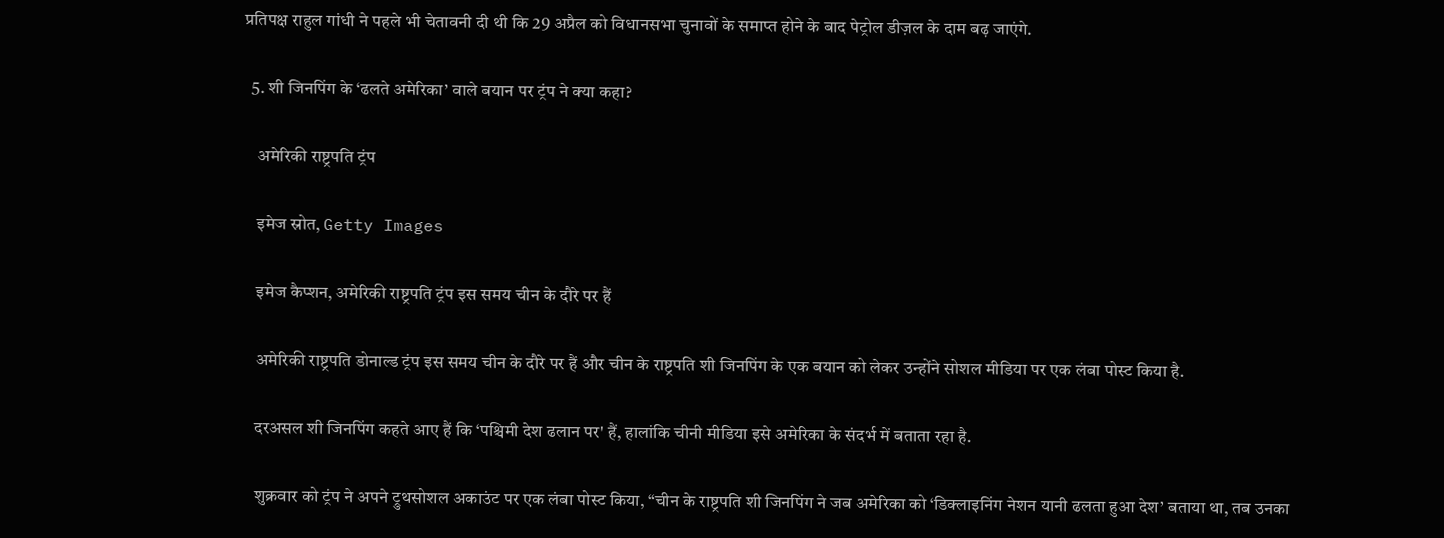प्रतिपक्ष राहुल गांधी ने पहले भी चेतावनी दी थी कि 29 अप्रैल को विधानसभा चुनावों के समाप्त होने के बाद पेट्रोल डीज़ल के दाम बढ़ जाएंगे.

  5. शी जिनपिंग के ‘ढलते अमेरिका’ वाले बयान पर ट्रंप ने क्या कहा?

    अमेरिकी राष्ट्रपति ट्रंप

    इमेज स्रोत, Getty Images

    इमेज कैप्शन, अमेरिकी राष्ट्रपति ट्रंप इस समय चीन के दौरे पर हैं

    अमेरिकी राष्ट्रपति डोनाल्ड ट्रंप इस समय चीन के दौरे पर हैं और चीन के राष्ट्रपति शी जिनपिंग के एक बयान को लेकर उन्होंने सोशल मीडिया पर एक लंबा पोस्ट किया है.

    दरअसल शी जिनपिंग कहते आए हैं कि ‘पश्चिमी देश ढलान पर' हैं, हालांकि चीनी मीडिया इसे अमेरिका के संदर्भ में बताता रहा है.

    शुक्रवार को ट्रंप ने अपने ट्रुथसोशल अकाउंट पर एक लंबा पोस्ट किया, “चीन के राष्ट्रपति शी जिनपिंग ने जब अमेरिका को ‘डिक्लाइनिंग नेशन यानी ढलता हुआ देश’ बताया था, तब उनका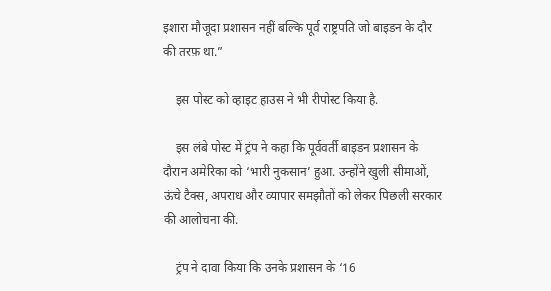इशारा मौजूदा प्रशासन नहीं बल्कि पूर्व राष्ट्रपति जो बाइडन के दौर की तरफ़ था.”

    इस पोस्ट को व्हाइट हाउस ने भी रीपोस्ट किया है.

    इस लंबे पोस्ट में ट्रंप ने कहा कि पूर्ववर्ती बाइडन प्रशासन के दौरान अमेरिका को ‘भारी नुकसान’ हुआ. उन्होंने खुली सीमाओं, ऊंचे टैक्स, अपराध और व्यापार समझौतों को लेकर पिछली सरकार की आलोचना की.

    ट्रंप ने दावा किया कि उनके प्रशासन के ‘16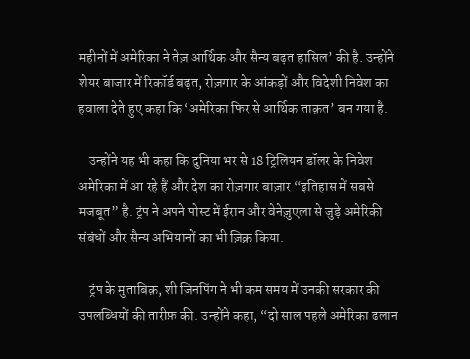महीनों में अमेरिका ने तेज़ आर्थिक और सैन्य बढ़त हासिल’ की है. उन्होंने शेयर बाजार में रिकॉर्ड बढ़त, रोज़गार के आंकड़ों और विदेशी निवेश का हवाला देते हुए कहा कि ‘अमेरिका फिर से आर्थिक ताक़त’ बन गया है.

    उन्होंने यह भी कहा कि दुनिया भर से 18 ट्रिलियन डॉलर के निवेश अमेरिका में आ रहे हैं और देश का रोज़गार बाज़ार “इतिहास में सबसे मजबूत” है. ट्रंप ने अपने पोस्ट में ईरान और वेनेज़ुएला से जुड़े अमेरिकी संबंधों और सैन्य अभियानों का भी ज़िक्र किया.

    ट्रंप के मुताबिक़, शी जिनपिंग ने भी कम समय में उनकी सरकार की उपलब्धियों की तारीफ़ की. उन्होंने कहा, “दो साल पहले अमेरिका ढलान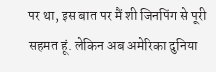पर था, इस बात पर मैं शी जिनपिंग से पूरी सहमत हूं. लेकिन अब अमेरिका दुनिया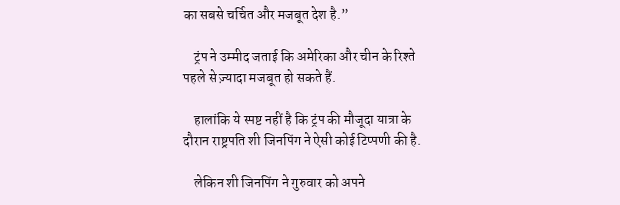का सबसे चर्चित और मजबूत देश है.”

    ट्रंप ने उम्मीद जताई कि अमेरिका और चीन के रिश्ते पहले से ज़्यादा मजबूत हो सकते हैं.

    हालांकि ये स्पष्ट नहीं है कि ट्रंप की मौजूदा यात्रा के दौरान राष्ट्रपति शी जिनपिंग ने ऐसी कोई टिप्पणी की है.

    लेकिन शी जिनपिंग ने गुरुवार को अपने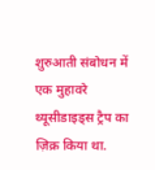शुरुआती संबोधन में एक मुहावरे थ्यूसीडाइड्स ट्रैप का ज़िक्र किया था.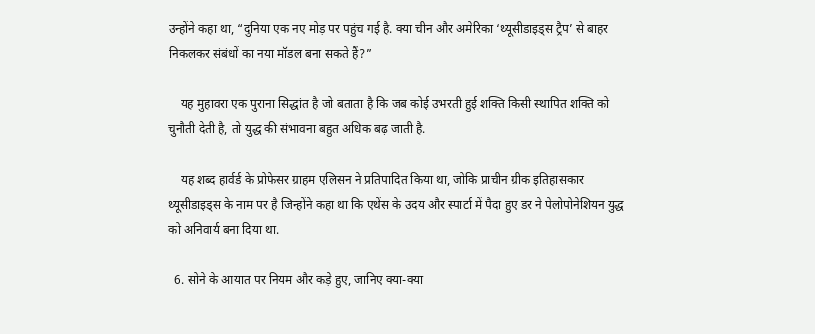उन्होंने कहा था, “दुनिया एक नए मोड़ पर पहुंच गई है. क्या चीन और अमेरिका ‘थ्यूसीडाइड्स ट्रैप’ से बाहर निकलकर संबंधों का नया मॉडल बना सकते हैं?”

    यह मुहावरा एक पुराना सिद्धांत है जो बताता है कि जब कोई उभरती हुई शक्ति किसी स्थापित शक्ति को चुनौती देती है, तो युद्ध की संभावना बहुत अधिक बढ़ जाती है.

    यह शब्द हार्वर्ड के प्रोफेसर ग्राहम एलिसन ने प्रतिपादित किया था, जोकि प्राचीन ग्रीक इतिहासकार थ्यूसीडाइड्स के नाम पर है जिन्होंने कहा था कि एथेंस के उदय और स्पार्टा में पैदा हुए डर ने पेलोपोनेशियन युद्ध को अनिवार्य बना दिया था.

  6. सोने के आयात पर नियम और कड़े हुए, जानिए क्या-क्या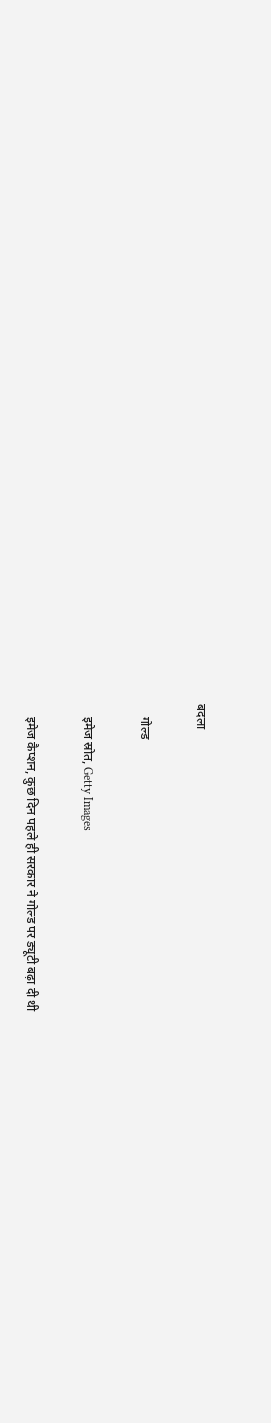बदला

    गोल्ड

    इमेज स्रोत, Getty Images

    इमेज कैप्शन, कुछ दिन पहले ही सरकार ने गोल्ड पर ड्यूटी बढ़ा दी थी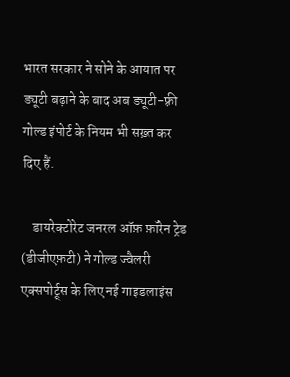भारत सरकार ने सोने के आयात पर ड्यूटी बढ़ाने के बाद अब ड्यूटी-फ़्री गोल्ड इंपोर्ट के नियम भी सख़्त कर दिए हैं.

    डायरेक्टोरेट जनरल ऑफ़ फ़ॉरेन ट्रेड (डीजीएफ़टी) ने गोल्ड ज्वैलरी एक्सपोर्ट्र्स के लिए नई गाइडलाइंस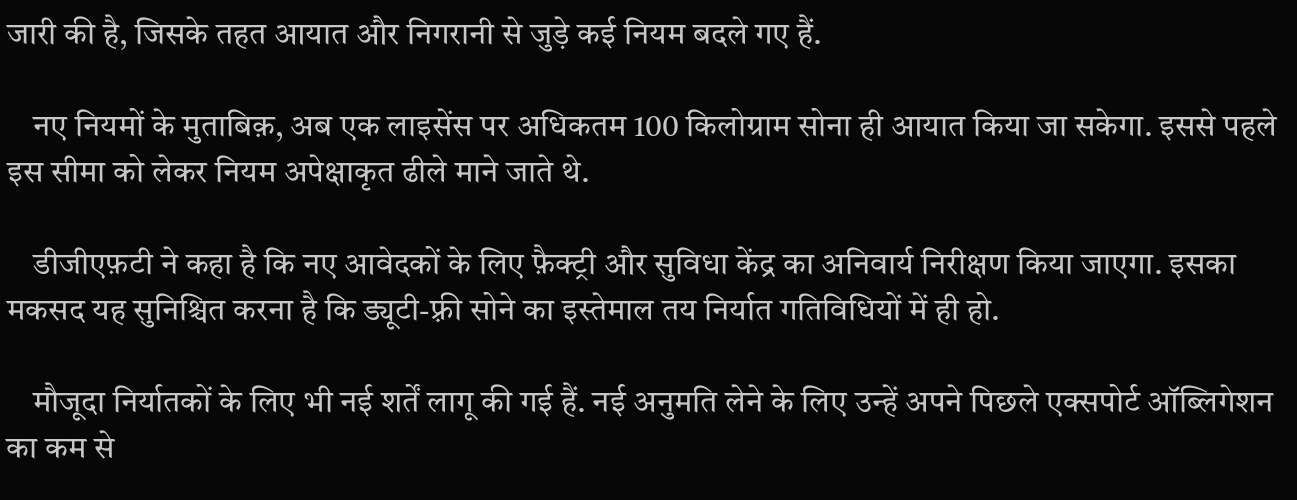जारी की है, जिसके तहत आयात और निगरानी से जुड़े कई नियम बदले गए हैं.

    नए नियमों के मुताबिक़, अब एक लाइसेंस पर अधिकतम 100 किलोग्राम सोना ही आयात किया जा सकेगा. इससे पहले इस सीमा को लेकर नियम अपेक्षाकृत ढीले माने जाते थे.

    डीजीएफ़टी ने कहा है कि नए आवेदकों के लिए फ़ैक्ट्री और सुविधा केंद्र का अनिवार्य निरीक्षण किया जाएगा. इसका मकसद यह सुनिश्चित करना है कि ड्यूटी-फ़्री सोने का इस्तेमाल तय निर्यात गतिविधियों में ही हो.

    मौजूदा निर्यातकों के लिए भी नई शर्तें लागू की गई हैं. नई अनुमति लेने के लिए उन्हें अपने पिछले एक्सपोर्ट ऑब्लिगेशन का कम से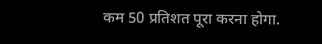कम 50 प्रतिशत पूरा करना होगा.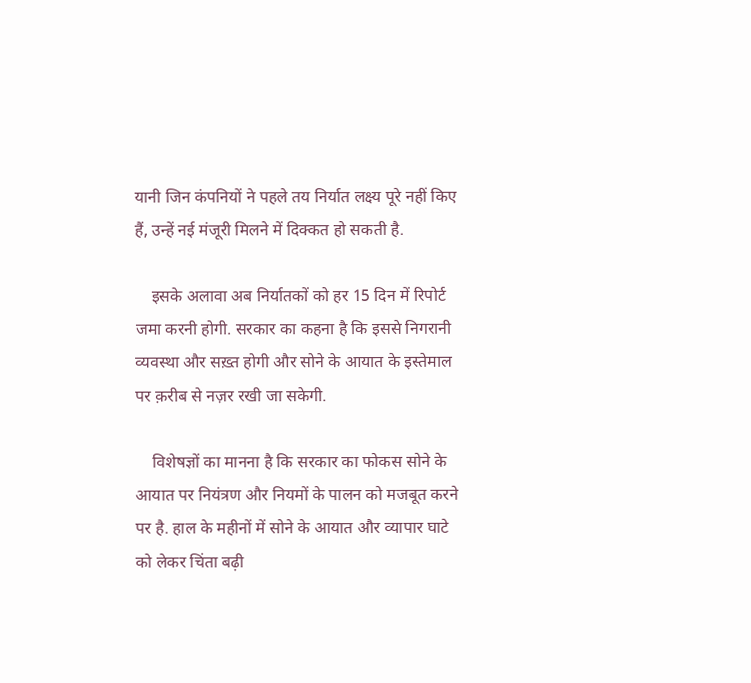यानी जिन कंपनियों ने पहले तय निर्यात लक्ष्य पूरे नहीं किए हैं, उन्हें नई मंजूरी मिलने में दिक्कत हो सकती है.

    इसके अलावा अब निर्यातकों को हर 15 दिन में रिपोर्ट जमा करनी होगी. सरकार का कहना है कि इससे निगरानी व्यवस्था और सख़्त होगी और सोने के आयात के इस्तेमाल पर क़रीब से नज़र रखी जा सकेगी.

    विशेषज्ञों का मानना है कि सरकार का फोकस सोने के आयात पर नियंत्रण और नियमों के पालन को मजबूत करने पर है. हाल के महीनों में सोने के आयात और व्यापार घाटे को लेकर चिंता बढ़ी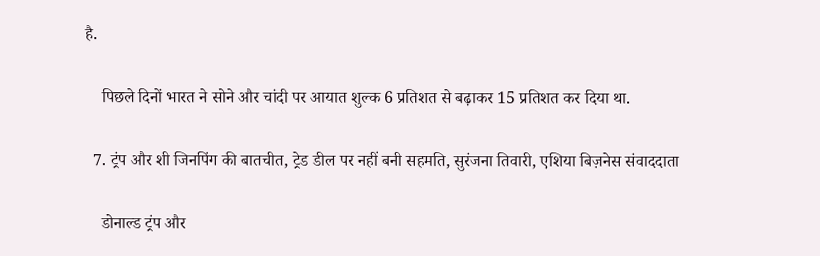है.

    पिछले दिनों भारत ने सोने और चांदी पर आयात शुल्क 6 प्रतिशत से बढ़ाकर 15 प्रतिशत कर दिया था.

  7. ट्रंप और शी जिनपिंग की बातचीत, ट्रेड डील पर नहीं बनी सहमति, सुरंजना तिवारी, एशिया बिज़नेस संवाददाता

    डोनाल्ड ट्रंप और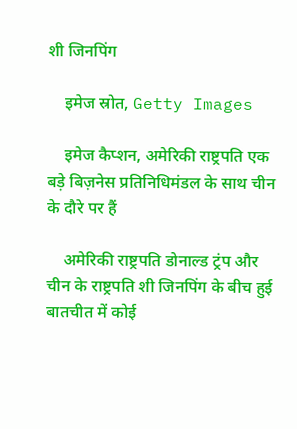शी जिनपिंग

    इमेज स्रोत, Getty Images

    इमेज कैप्शन, अमेरिकी राष्ट्रपति एक बड़े बिज़नेस प्रतिनिधिमंडल के साथ चीन के दौरे पर हैं

    अमेरिकी राष्ट्रपति डोनाल्ड ट्रंप और चीन के राष्ट्रपति शी जिनपिंग के बीच हुई बातचीत में कोई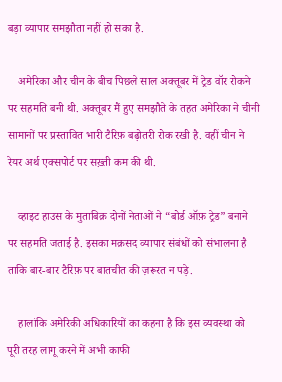बड़ा व्यापार समझौता नहीं हो सका है.

    अमेरिका और चीन के बीच पिछले साल अक्तूबर में ट्रेड वॉर रोकने पर सहमति बनी थी. अक्तूबर मैं हुए समझौते के तहत अमेरिका ने चीनी सामानों पर प्रस्तावित भारी टैरिफ़ बढ़ोतरी रोक रखी है. वहीं चीन ने रेयर अर्थ एक्सपोर्ट पर सख़्ती कम की थी.

    व्हाइट हाउस के मुताबिक़ दोनों नेताओं ने “बोर्ड ऑफ़ ट्रेड” बनाने पर सहमति जताई है. इसका मक़सद व्यापार संबंधों को संभालना है ताकि बार-बार टैरिफ़ पर बातचीत की ज़रूरत न पड़े.

    हालांकि अमेरिकी अधिकारियों का कहना है कि इस व्यवस्था को पूरी तरह लागू करने में अभी काफी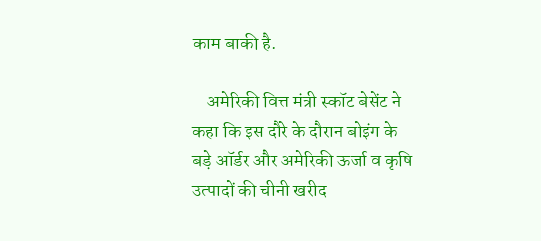काम बाकी है.

    अमेरिकी वित्त मंत्री स्कॉट बेसेंट ने कहा कि इस दौरे के दौरान बोइंग के बड़े ऑर्डर और अमेरिकी ऊर्जा व कृषि उत्पादों की चीनी खरीद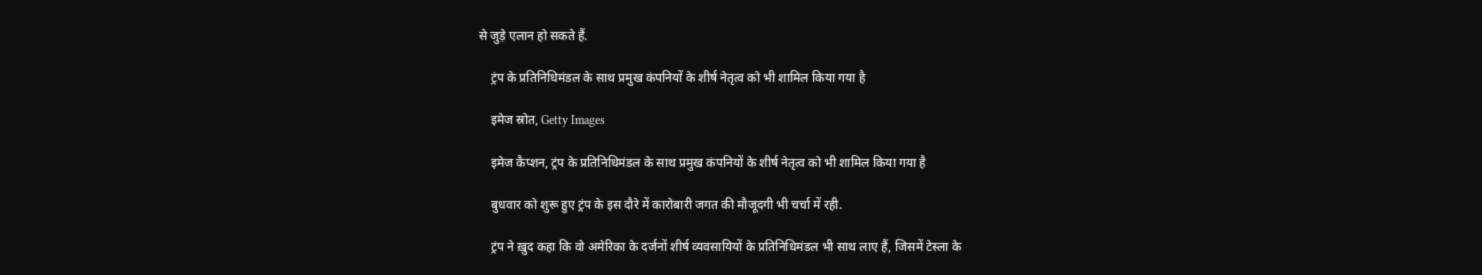से जुड़े एलान हो सकते हैं.

    ट्रंप के प्रतिनिधिमंडल के साथ प्रमुख कंपनियों के शीर्ष नेतृत्व को भी शामिल किया गया है

    इमेज स्रोत, Getty Images

    इमेज कैप्शन, ट्रंप के प्रतिनिधिमंडल के साथ प्रमुख कंपनियों के शीर्ष नेतृत्व को भी शामिल किया गया है

    बुधवार को शुरू हुए ट्रंप के इस दौरे में कारोबारी जगत की मौजूदगी भी चर्चा में रही.

    ट्रंप ने ख़ुद कहा कि वो अमेरिका के दर्जनों शीर्ष व्यवसायियों के प्रतिनिधिमंडल भी साथ लाए हैं, जिसमें टेस्ला के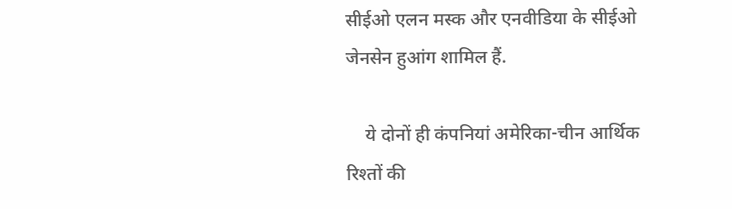सीईओ एलन मस्क और एनवीडिया के सीईओ जेनसेन हुआंग शामिल हैं.

    ये दोनों ही कंपनियां अमेरिका-चीन आर्थिक रिश्तों की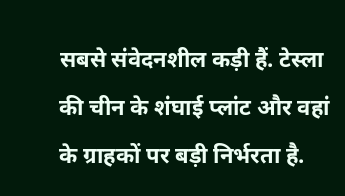सबसे संवेदनशील कड़ी हैं. टेस्ला की चीन के शंघाई प्लांट और वहां के ग्राहकों पर बड़ी निर्भरता है.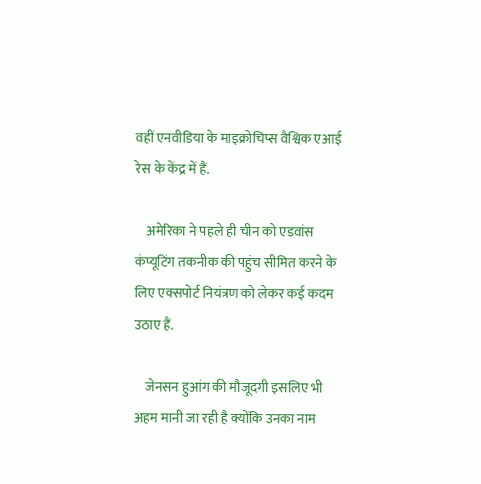वहीं एनवीडिया के माइक्रोचिप्स वैश्विक एआई रेस के केंद्र में हैं.

    अमेरिका ने पहले ही चीन को एडवांस कंप्यूटिंग तकनीक की पहुंच सीमित करने के लिए एक्सपोर्ट नियंत्रण को लेकर कई कदम उठाए हैं.

    जेनसन हुआंग की मौजूदगी इसलिए भी अहम मानी जा रही है क्योंकि उनका नाम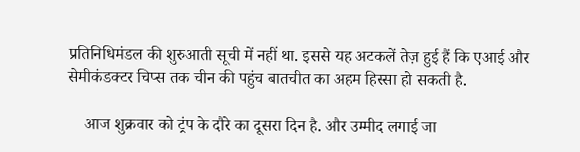प्रतिनिधिमंडल की शुरुआती सूची में नहीं था. इससे यह अटकलें तेज़ हुई हैं कि एआई और सेमीकंडक्टर चिप्स तक चीन की पहुंच बातचीत का अहम हिस्सा हो सकती है.

    आज शुक्रवार को ट्रंप के दौरे का दूसरा दिन है. और उम्मीद लगाई जा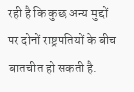रही है कि कुछ अन्य मुद्दों पर दोनों राष्ट्रपतियों के बीच बातचीत हो सकती है.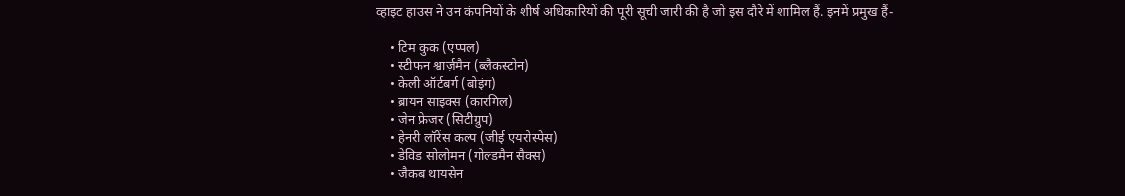व्हाइट हाउस ने उन कंपनियों के शीर्ष अधिकारियों की पूरी सूची जारी की है जो इस दौरे में शामिल हैं. इनमें प्रमुख हैं-

    • टिम कुक (एप्पल)
    • स्टीफन श्वार्ज़मैन (ब्लैकस्टोन)
    • केली ऑर्टबर्ग (बोइंग)
    • ब्रायन साइक्स (कारगिल)
    • जेन फ्रेजर (सिटीग्रुप)
    • हेनरी लॉरेंस कल्प (जीई एयरोस्पेस)
    • डेविड सोलोमन (गोल्डमैन सैक्स)
    • जैकब थायसेन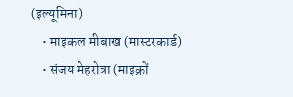(इल्यूमिना)
    • माइकल मीबाख (मास्टरकार्ड)
    • संजय मेहरोत्रा (माइक्रों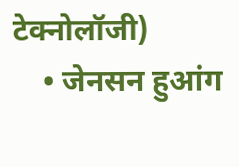टेक्नोलॉजी)
    • जेनसन हुआंग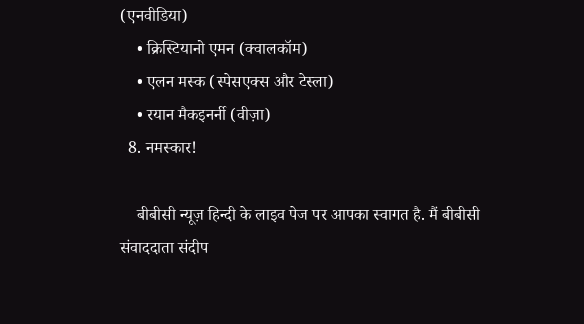(एनवीडिया)
    • क्रिस्टियानो एमन (क्वालकॉम)
    • एलन मस्क (स्पेसएक्स और टेस्ला)
    • रयान मैकइनर्नी (वीज़ा)
  8. नमस्कार!

    बीबीसी न्यूज़ हिन्दी के लाइव पेज पर आपका स्वागत है. मैं बीबीसी संवाददाता संदीप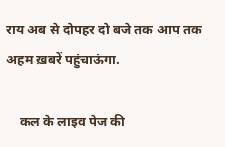राय अब से दोपहर दो बजे तक आप तक अहम ख़बरें पहुंचाऊंगा.

    कल के लाइव पेज की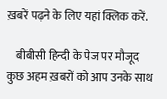ख़बरें पढ़ने के लिए यहां क्लिक करें.

    बीबीसी हिन्दी के पेज पर मौजूद कुछ अहम ख़बरों को आप उनके साथ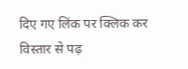दिए गए लिंक पर क्लिक कर विस्तार से पढ़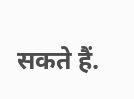सकते हैं.